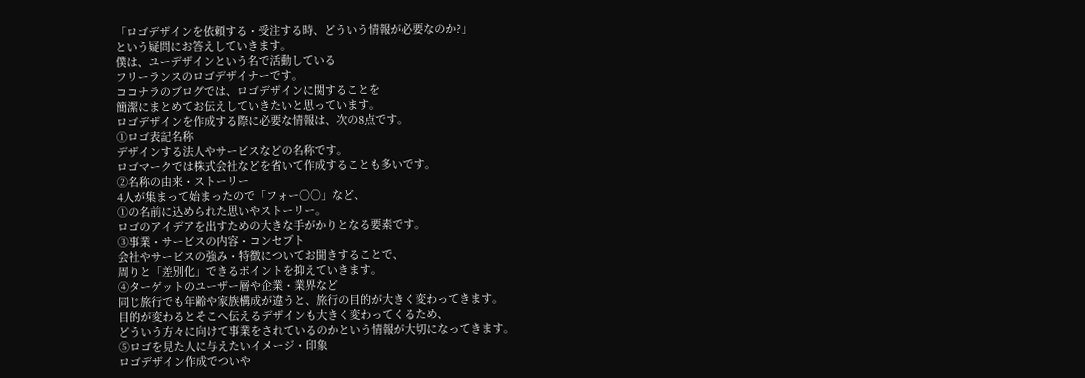「ロゴデザインを依頼する・受注する時、どういう情報が必要なのか?」
という疑問にお答えしていきます。
僕は、ユーデザインという名で活動している
フリーランスのロゴデザイナーです。
ココナラのブログでは、ロゴデザインに関することを
簡潔にまとめてお伝えしていきたいと思っています。
ロゴデザインを作成する際に必要な情報は、次の8点です。
①ロゴ表記名称
デザインする法人やサービスなどの名称です。
ロゴマークでは株式会社などを省いて作成することも多いです。
②名称の由来・ストーリー
4人が集まって始まったので「フォー○○」など、
①の名前に込められた思いやストーリー。
ロゴのアイデアを出すための大きな手がかりとなる要素です。
③事業・サービスの内容・コンセプト
会社やサービスの強み・特徴についてお聞きすることで、
周りと「差別化」できるポイントを抑えていきます。
④ターゲットのユーザー層や企業・業界など
同じ旅行でも年齢や家族構成が違うと、旅行の目的が大きく変わってきます。
目的が変わるとそこへ伝えるデザインも大きく変わってくるため、
どういう方々に向けて事業をされているのかという情報が大切になってきます。
⑤ロゴを見た人に与えたいイメージ・印象
ロゴデザイン作成でついや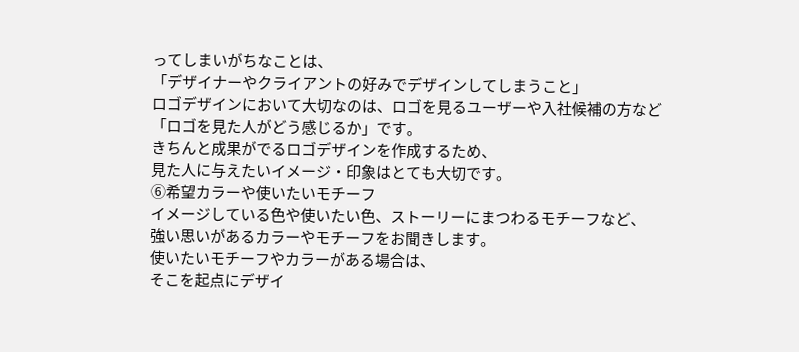ってしまいがちなことは、
「デザイナーやクライアントの好みでデザインしてしまうこと」
ロゴデザインにおいて大切なのは、ロゴを見るユーザーや入社候補の方など
「ロゴを見た人がどう感じるか」です。
きちんと成果がでるロゴデザインを作成するため、
見た人に与えたいイメージ・印象はとても大切です。
⑥希望カラーや使いたいモチーフ
イメージしている色や使いたい色、ストーリーにまつわるモチーフなど、
強い思いがあるカラーやモチーフをお聞きします。
使いたいモチーフやカラーがある場合は、
そこを起点にデザイ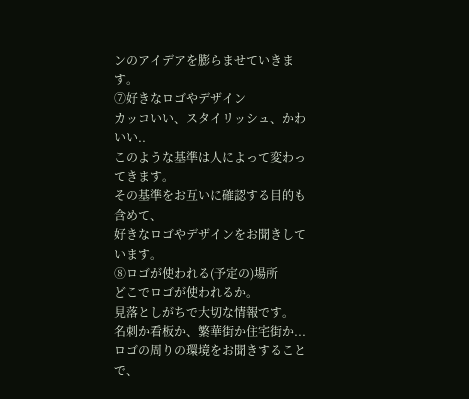ンのアイデアを膨らませていきます。
⑦好きなロゴやデザイン
カッコいい、スタイリッシュ、かわいい..
このような基準は人によって変わってきます。
その基準をお互いに確認する目的も含めて、
好きなロゴやデザインをお聞きしています。
⑧ロゴが使われる(予定の)場所
どこでロゴが使われるか。
見落としがちで大切な情報です。
名刺か看板か、繁華街か住宅街か...
ロゴの周りの環境をお聞きすることで、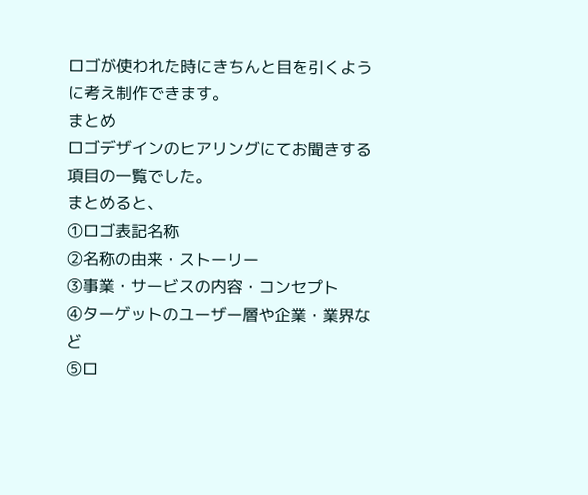ロゴが使われた時にきちんと目を引くように考え制作できます。
まとめ
ロゴデザインのヒアリングにてお聞きする項目の一覧でした。
まとめると、
①ロゴ表記名称
②名称の由来・ストーリー
③事業・サービスの内容・コンセプト
④ターゲットのユーザー層や企業・業界など
⑤ロ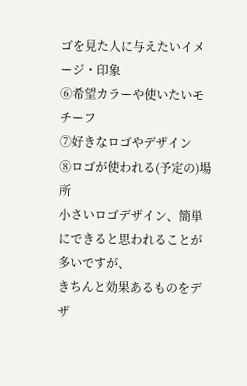ゴを見た人に与えたいイメージ・印象
⑥希望カラーや使いたいモチーフ
⑦好きなロゴやデザイン
⑧ロゴが使われる(予定の)場所
小さいロゴデザイン、簡単にできると思われることが多いですが、
きちんと効果あるものをデザ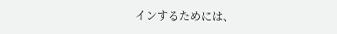インするためには、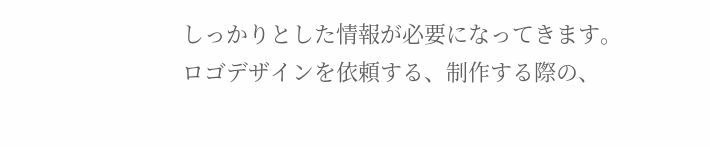しっかりとした情報が必要になってきます。
ロゴデザインを依頼する、制作する際の、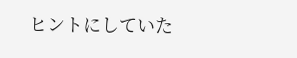ヒントにしていた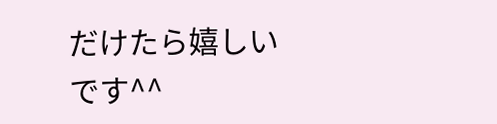だけたら嬉しいです^^